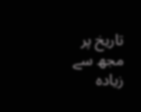تاریخ پر مجھ سے زیادہ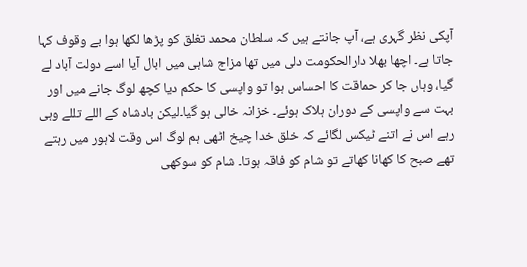آپکی نظر گہری ہے، آپ جانتے ہیں کہ سلطان محمد تغلق کو پڑھا لکھا ہوا بے وقوف کہا جاتا ہے۔ اچھا بھلا دارالحکومت دلی میں تھا مزاج شاہی میں ابال آیا اسے دولت آباد لے گیا، وہاں جا کر حماقت کا احساس ہوا تو واپسی کا حکم دیا کچھ لوگ جانے میں اور بہت سے واپسی کے دوران ہلاک ہوئے۔ خزانہ خالی ہو گیا۔لیکن بادشاہ کے اللے تللے وہی رہے اس نے اتنے ٹیکس لگائے کہ خلق خدا چیخ اٹھی ہم لوگ اس وقت لاہور میں رہتے تھے صبح کا کھانا کھاتے تو شام کو فاقہ ہوتا۔ شام کو سوکھی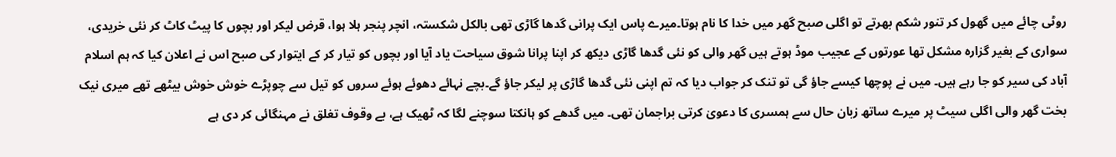روٹی چائے میں گھول کر تنور شکم بھرتے تو اگلی صبح گھر میں خدا کا نام ہوتا۔میرے پاس ایک پرانی گدھا گاڑی تھی بالکل شکستہ، انچر پنجر ہلا ہوا، قرض لیکر اور بچوں کا پیٹ کاٹ کر نئی خریدی، سواری کے بغیر گزارہ مشکل تھا عورتوں کے عجیب موڈ ہوتے ہیں گھر والی کو نئی گدھا گاڑی دیکھ کر اپنا پرانا شوق سیاحت یاد آیا اور بچوں کو تیار کر کے ایتوار کی صبح اس نے اعلان کیا کہ ہم اسلام آباد کی سیر کو جا رہے ہیں۔ میں نے پوچھا کیسے جاؤ گی تو تنک کر جواب دیا کہ تم اپنی نئی گدھا گاڑی پر لیکر جاؤ گے۔بچے نہائے دھوئے ہوئے سروں کو تیل سے چوپڑے خوش خوش بیٹھے تھے میری نیک بخت گھر والی اگلی سیٹ پر میرے ساتھ زبان حال سے ہمسری کا دعویٰ کرتی براجمان تھی۔ میں گدھے کو ہانکتا سوچنے لگا کہ ٹھیک ہے، بے وقوف تغلق نے مہنگائی کر دی ہے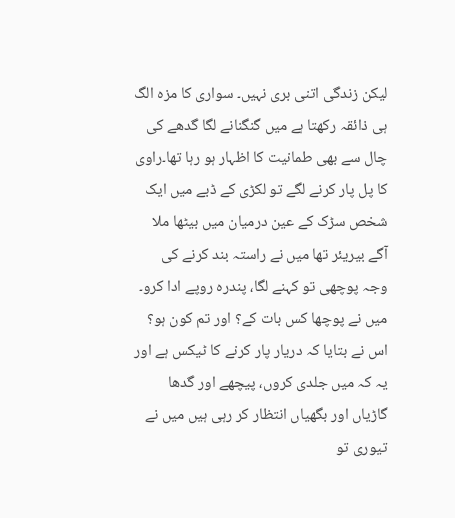لیکن زندگی اتنی بری نہیں۔ سواری کا مزہ الگ ہی ذائقہ رکھتا ہے میں گنگنانے لگا گدھے کی چال سے بھی طمانیت کا اظہار ہو رہا تھا۔راوی کا پل پار کرنے لگے تو لکڑی کے ڈبے میں ایک شخص سڑک کے عین درمیان میں بیٹھا ملا آگے بیریئر تھا میں نے راستہ بند کرنے کی وجہ پوچھی تو کہنے لگا، پندرہ روپے ادا کرو۔ میں نے پوچھا کس بات کے؟ اور تم کون ہو؟ اس نے بتایا کہ دریار پار کرنے کا ٹیکس ہے اور یہ کہ میں جلدی کروں، پیچھے اور گدھا گاڑیاں اور بگھیاں انتظار کر رہی ہیں میں نے تیوری تو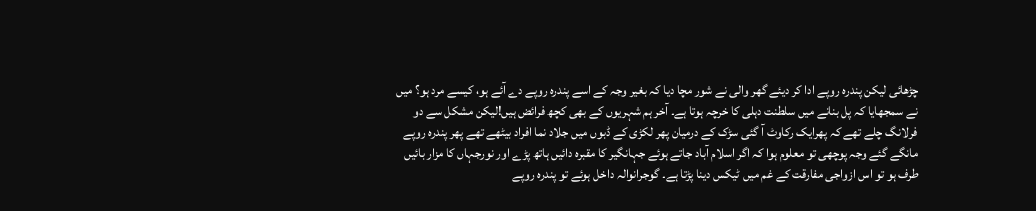چڑھائی لیکن پندرہ روپے ادا کر دیئے گھر والی نے شور مچا دیا کہ بغیر وجہ کے اسے پندرہ روپے دے آئے ہو، کیسے مرد ہو؟ میں نے سمجھایا کہ پل بنانے میں سلطنت دہلی کا خرچہ ہوتا ہے۔ آخر ہم شہریوں کے بھی کچھ فرائض ہیں!لیکن مشکل سے دو فرلانگ چلے تھے کہ پھرایک رکاوٹ آ گئی سڑک کے درمیان پھر لکڑی کے ڈبوں میں جلاد نما افراد بیٹھے تھے پھر پندرہ روپے مانگے گئے وجہ پوچھی تو معلوم ہوا کہ اگر اسلام آباد جاتے ہوئے جہانگیر کا مقبرہ دائیں ہاتھ پڑے اور نورجہاں کا مزار بائیں طرف ہو تو اس ازواجی مفارقت کے غم میں ٹیکس دینا پڑتا ہے۔ گوجرانوالہ داخل ہوئے تو پندرہ روپے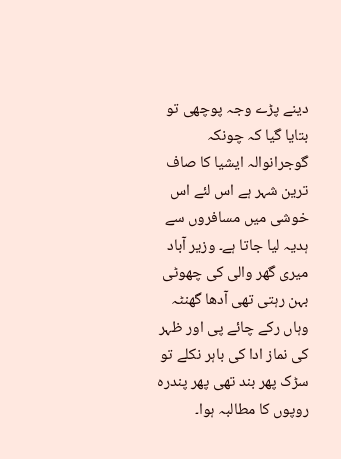دینے پڑے وجہ پوچھی تو بتایا گیا کہ چونکہ گوجرانوالہ ایشیا کا صاف ترین شہر ہے اس لئے اس خوشی میں مسافروں سے ہدیہ لیا جاتا ہے۔ وزیر آباد میری گھر والی کی چھوٹی بہن رہتی تھی آدھا گھنٹہ وہاں رکے چائے پی اور ظہر کی نماز ادا کی باہر نکلے تو سڑک پھر بند تھی پھر پندرہ روپوں کا مطالبہ ہوا۔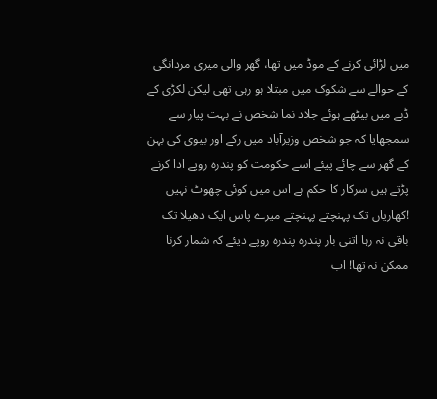میں لڑائی کرنے کے موڈ میں تھا، گھر والی میری مردانگی کے حوالے سے شکوک میں مبتلا ہو رہی تھی لیکن لکڑی کے ڈبے میں بیٹھے ہوئے جلاد نما شخص نے بہت پیار سے سمجھایا کہ جو شخص وزیرآباد میں رکے اور بیوی کی بہن کے گھر سے چائے پیئے اسے حکومت کو پندرہ روپے ادا کرنے پڑتے ہیں سرکار کا حکم ہے اس میں کوئی چھوٹ نہیں !کھاریاں تک پہنچتے پہنچتے میرے پاس ایک دھیلا تک باقی نہ رہا اتنی بار پندرہ پندرہ روپے دیئے کہ شمار کرنا ممکن نہ تھا! اب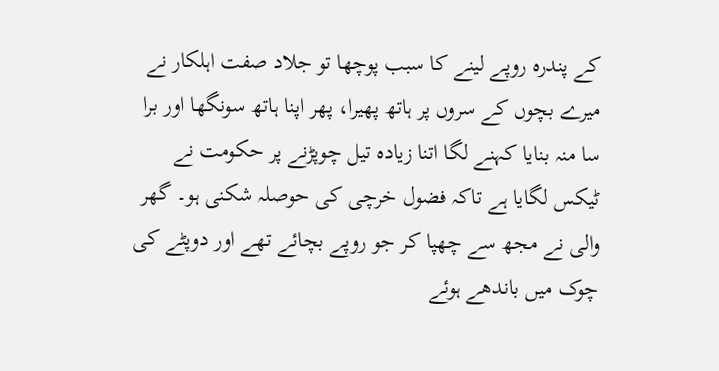کے پندرہ روپے لینے کا سبب پوچھا تو جلاد صفت اہلکار نے میرے بچوں کے سروں پر ہاتھ پھیرا، پھر اپنا ہاتھ سونگھا اور برا سا منہ بنایا کہنے لگا اتنا زیادہ تیل چوپڑنے پر حکومت نے ٹیکس لگایا ہے تاکہ فضول خرچی کی حوصلہ شکنی ہو۔ گھر والی نے مجھ سے چھپا کر جو روپے بچائے تھے اور دوپٹے کی چوک میں باندھے ہوئے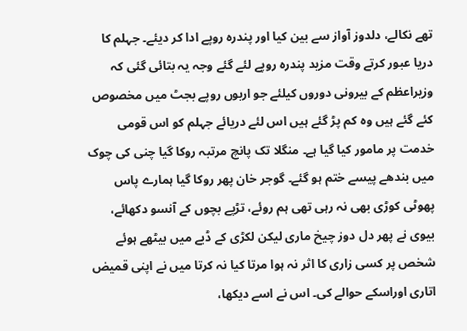تھے نکالے، دلدوز آواز سے بین کیا اور پندرہ روپے ادا کر دیئے۔ جہلم کا دریا عبور کرتے وقت مزید پندرہ روپے لئے گئے وجہ یہ بتائی گئی کہ وزیراعظم کے بیرونی دوروں کیلئے جو اربوں روپے بجٹ میں مخصوص کئے گئے ہیں وہ کم پڑ گئے ہیں اس لئے دریائے جہلم کو اس قومی خدمت پر مامور کیا گیا ہے۔ منگلا تک پانچ مرتبہ روکا گیا چنی کی چوک میں بندھے پیسے ختم ہو گئے۔ گوجر خان پھر روکا گیا ہمارے پاس پھوٹی کوڑی بھی نہ رہی تھی ہم روئے، تڑپے بچوں کے آنسو دکھائے، بیوی نے پھر دل دوز چیخ ماری لیکن لکڑی کے ڈبے میں بیٹھے ہوئے شخص پر کسی زاری کا اثر نہ ہوا مرتا کیا نہ کرتا میں نے اپنی قمیض اتاری اوراسکے حوالے کی۔ اس نے اسے دیکھا،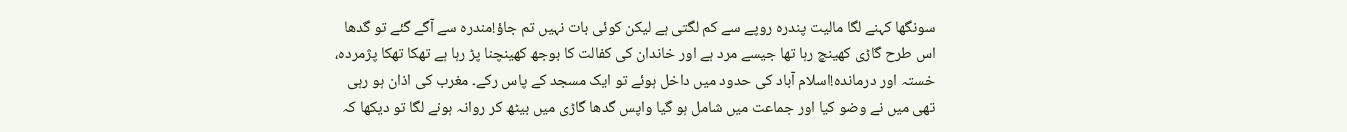سونگھا کہنے لگا مالیت پندرہ روپے سے کم لگتی ہے لیکن کوئی بات نہیں تم جاؤ!مندرہ سے آگے گئے تو گدھا اس طرح گاڑی کھینچ رہا تھا جیسے مرد ہے اور خاندان کی کفالت کا بوجھ کھینچنا پڑ رہا ہے تھکا تھکا پژمردہ، خستہ اور درماندہ!اسلام آباد کی حدود میں داخل ہوئے تو ایک مسجد کے پاس رکے۔ مغرب کی اذان ہو رہی تھی میں نے وضو کیا اور جماعت میں شامل ہو گیا واپس گدھا گاڑی میں بیٹھ کر روانہ ہونے لگا تو دیکھا کہ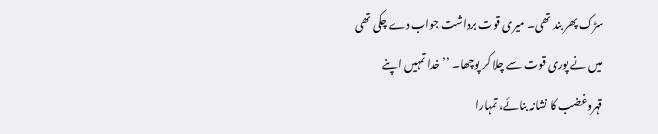سڑک پھر بند تھی۔ میری قوت برداشت جواب دے چکی تھی میں نے پوری قوت سے چلا کر پوچھا۔ ’’خدا تمہیں اپنے قہروغضب کا نشانہ بنائے، تمہارا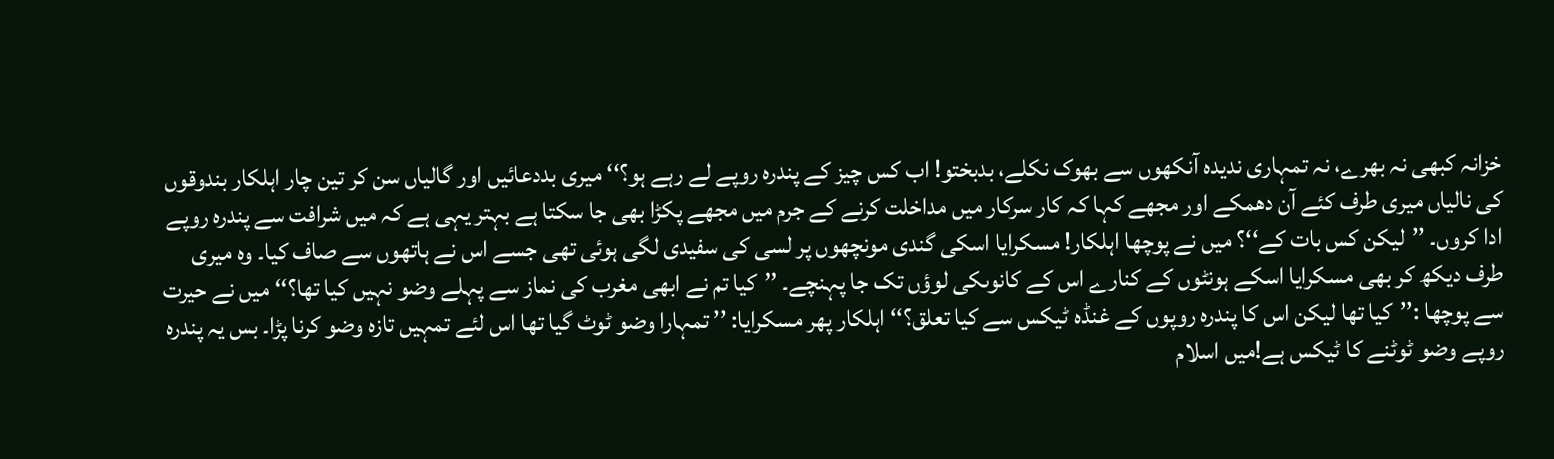خزانہ کبھی نہ بھرے، نہ تمہاری ندیدہ آنکھوں سے بھوک نکلے، بدبختو! اب کس چیز کے پندرہ روپے لے رہے ہو؟‘‘ میری بددعائیں اور گالیاں سن کر تین چار اہلکار بندوقوں کی نالیاں میری طرف کئے آن دھمکے اور مجھے کہا کہ کار سرکار میں مداخلت کرنے کے جرم میں مجھے پکڑا بھی جا سکتا ہے بہتر یہی ہے کہ میں شرافت سے پندرہ روپے ادا کروں۔ ’’لیکن کس بات کے‘‘؟ میں نے پوچھا اہلکار! مسکرایا اسکی گندی مونچھوں پر لسی کی سفیدی لگی ہوئی تھی جسے اس نے ہاتھوں سے صاف کیا۔ وہ میری طرف دیکھ کر بھی مسکرایا اسکے ہونٹوں کے کنارے اس کے کانوںکی لوؤں تک جا پہنچے۔ ’’کیا تم نے ابھی مغرب کی نماز سے پہلے وضو نہیں کیا تھا؟‘‘ میں نے حیرت سے پوچھا :’’کیا تھا لیکن اس کا پندرہ روپوں کے غنڈہ ٹیکس سے کیا تعلق؟‘‘ اہلکار پھر مسکرایا: ’’ تمہارا وضو ٹوٹ گیا تھا اس لئے تمہیں تازہ وضو کرنا پڑا۔ بس یہ پندرہ روپے وضو ٹوٹنے کا ٹیکس ہے!میں اسلام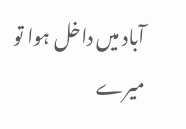آباد میں داخل ہوا تو میرے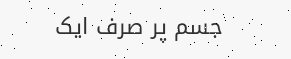جسم پر صرف ایک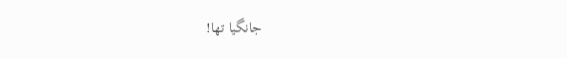جانگیا تھا!